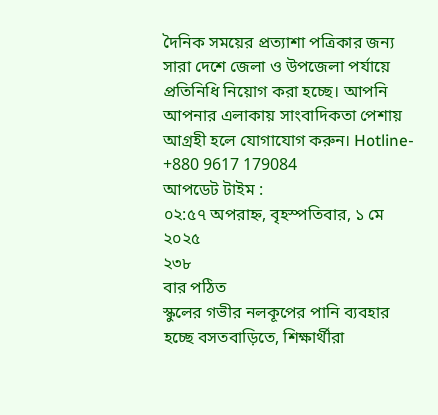দৈনিক সময়ের প্রত্যাশা পত্রিকার জন্য সারা দেশে জেলা ও উপজেলা পর্যায়ে প্রতিনিধি নিয়োগ করা হচ্ছে। আপনি আপনার এলাকায় সাংবাদিকতা পেশায় আগ্রহী হলে যোগাযোগ করুন। Hotline- +880 9617 179084
আপডেট টাইম :
০২:৫৭ অপরাহ্ন, বৃহস্পতিবার, ১ মে ২০২৫
২৩৮
বার পঠিত
স্কুলের গভীর নলকূপের পানি ব্যবহার হচ্ছে বসতবাড়িতে, শিক্ষার্থীরা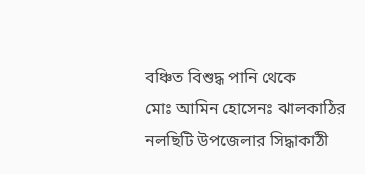বঞ্চিত বিশুদ্ধ পানি থেকে
মোঃ আমিন হোসেনঃ ঝালকাঠির নলছিটি উপজেলার সিদ্ধাকাঠী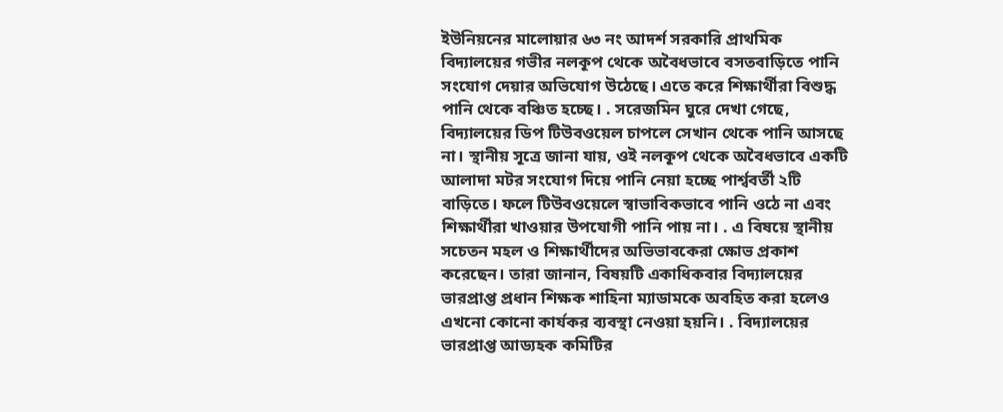ইউনিয়নের মালোয়ার ৬৩ নং আদর্শ সরকারি প্রাথমিক বিদ্যালয়ের গভীর নলকূপ থেকে অবৈধভাবে বসতবাড়িতে পানি সংযোগ দেয়ার অভিযোগ উঠেছে। এতে করে শিক্ষার্থীরা বিশুদ্ধ পানি থেকে বঞ্চিত হচ্ছে। . সরেজমিন ঘুরে দেখা গেছে, বিদ্যালয়ের ডিপ টিউবওয়েল চাপলে সেখান থেকে পানি আসছে না। স্থানীয় সূত্রে জানা যায়, ওই নলকূপ থেকে অবৈধভাবে একটি আলাদা মটর সংযোগ দিয়ে পানি নেয়া হচ্ছে পার্শ্ববর্তী ২টি বাড়িতে। ফলে টিউবওয়েলে স্বাভাবিকভাবে পানি ওঠে না এবং শিক্ষার্থীরা খাওয়ার উপযোগী পানি পায় না। . এ বিষয়ে স্থানীয় সচেতন মহল ও শিক্ষার্থীদের অভিভাবকেরা ক্ষোভ প্রকাশ করেছেন। তারা জানান, বিষয়টি একাধিকবার বিদ্যালয়ের ভারপ্রাপ্ত প্রধান শিক্ষক শাহিনা ম্যাডামকে অবহিত করা হলেও এখনো কোনো কার্যকর ব্যবস্থা নেওয়া হয়নি। . বিদ্যালয়ের ভারপ্রাপ্ত আড্যহক কমিটির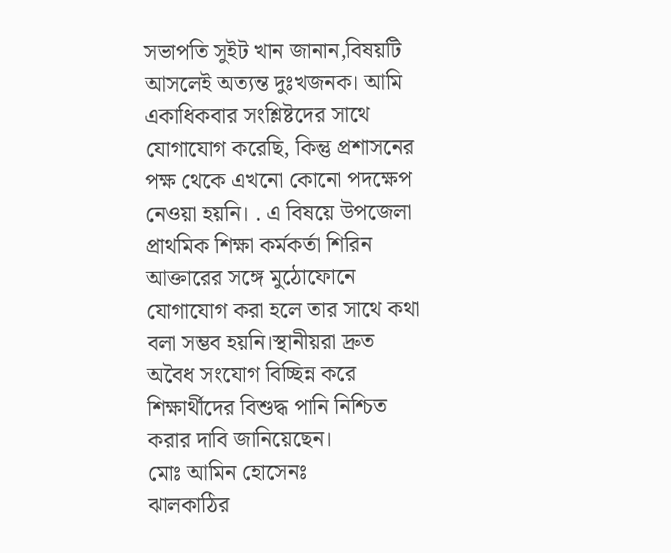সভাপতি সুইট খান জানান,বিষয়টি আসলেই অত্যন্ত দুঃখজনক। আমি একাধিকবার সংশ্লিষ্টদের সাথে যোগাযোগ করেছি, কিন্তু প্রশাসনের পক্ষ থেকে এখনো কোনো পদক্ষেপ নেওয়া হয়নি। . এ বিষয়ে উপজেলা প্রাথমিক শিক্ষা কর্মকর্তা শিরিন আক্তারের সঙ্গে মুঠোফোনে যোগাযোগ করা হলে তার সাথে কথা বলা সম্ভব হয়নি।স্থানীয়রা দ্রুত অবৈধ সংযোগ বিচ্ছিন্ন করে শিক্ষার্থীদের বিশুদ্ধ পানি নিশ্চিত করার দাবি জানিয়েছেন।
মোঃ আমিন হোসেনঃ
ঝালকাঠির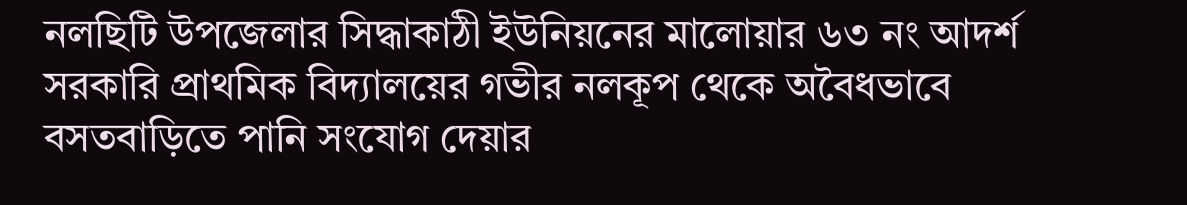নলছিটি উপজেলার সিদ্ধাকাঠী ইউনিয়নের মালোয়ার ৬৩ নং আদর্শ সরকারি প্রাথমিক বিদ্যালয়ের গভীর নলকূপ থেকে অবৈধভাবে বসতবাড়িতে পানি সংযোগ দেয়ার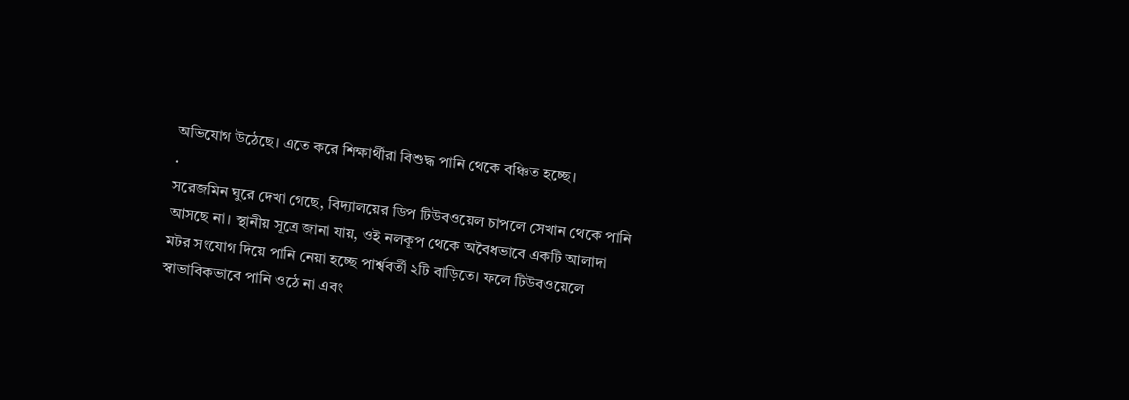অভিযোগ উঠেছে। এতে করে শিক্ষার্থীরা বিশুদ্ধ পানি থেকে বঞ্চিত হচ্ছে।
.
সরেজমিন ঘুরে দেখা গেছে, বিদ্যালয়ের ডিপ টিউবওয়েল চাপলে সেখান থেকে পানি আসছে না। স্থানীয় সূত্রে জানা যায়, ওই নলকূপ থেকে অবৈধভাবে একটি আলাদা মটর সংযোগ দিয়ে পানি নেয়া হচ্ছে পার্শ্ববর্তী ২টি বাড়িতে। ফলে টিউবওয়েলে স্বাভাবিকভাবে পানি ওঠে না এবং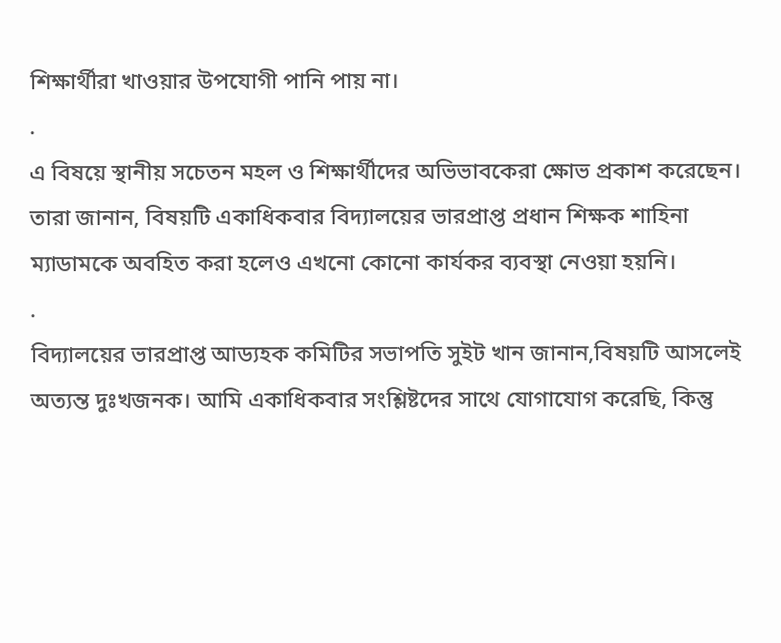শিক্ষার্থীরা খাওয়ার উপযোগী পানি পায় না।
.
এ বিষয়ে স্থানীয় সচেতন মহল ও শিক্ষার্থীদের অভিভাবকেরা ক্ষোভ প্রকাশ করেছেন। তারা জানান, বিষয়টি একাধিকবার বিদ্যালয়ের ভারপ্রাপ্ত প্রধান শিক্ষক শাহিনা ম্যাডামকে অবহিত করা হলেও এখনো কোনো কার্যকর ব্যবস্থা নেওয়া হয়নি।
.
বিদ্যালয়ের ভারপ্রাপ্ত আড্যহক কমিটির সভাপতি সুইট খান জানান,বিষয়টি আসলেই অত্যন্ত দুঃখজনক। আমি একাধিকবার সংশ্লিষ্টদের সাথে যোগাযোগ করেছি, কিন্তু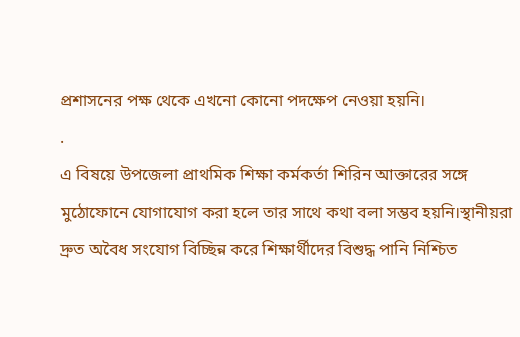প্রশাসনের পক্ষ থেকে এখনো কোনো পদক্ষেপ নেওয়া হয়নি।
.
এ বিষয়ে উপজেলা প্রাথমিক শিক্ষা কর্মকর্তা শিরিন আক্তারের সঙ্গে মুঠোফোনে যোগাযোগ করা হলে তার সাথে কথা বলা সম্ভব হয়নি।স্থানীয়রা দ্রুত অবৈধ সংযোগ বিচ্ছিন্ন করে শিক্ষার্থীদের বিশুদ্ধ পানি নিশ্চিত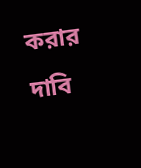করার দাবি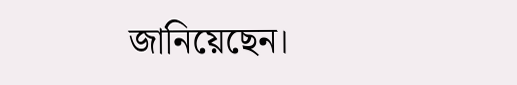জানিয়েছেন।